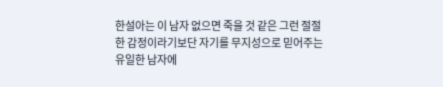한설아는 이 남자 없으면 죽을 것 같은 그런 절절한 감정이라기보단 자기를 무지성으로 믿어주는 유일한 남자에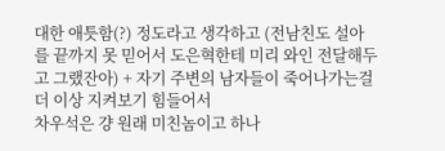대한 애틋함(?) 정도라고 생각하고 (전남친도 설아를 끝까지 못 믿어서 도은혁한테 미리 와인 전달해두고 그랬잔아) + 자기 주변의 남자들이 죽어나가는걸 더 이상 지켜보기 힘들어서
차우석은 걍 원래 미친놈이고 하나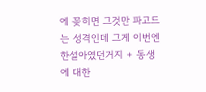에 꽂히면 그것만 파고드는 성격인데 그게 이번엔 한설아였던거지 + 동생에 대한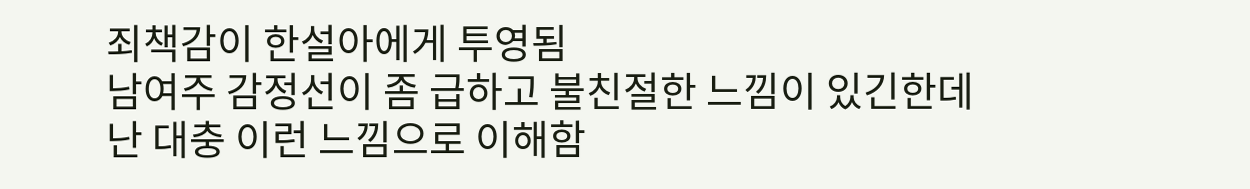죄책감이 한설아에게 투영됨
남여주 감정선이 좀 급하고 불친절한 느낌이 있긴한데
난 대충 이런 느낌으로 이해함